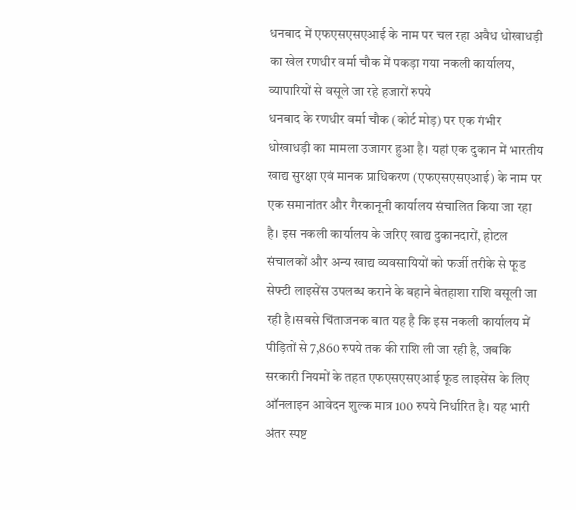धनबाद में एफएसएसएआई के नाम पर चल रहा अवैध धोखाधड़ी का खेल रणधीर वर्मा चौक में पकड़ा गया नकली कार्यालय, व्यापारियों से वसूले जा रहे हजारों रुपये
धनबाद के रणधीर वर्मा चौक (कोर्ट मोड़) पर एक गंभीर धोखाधड़ी का मामला उजागर हुआ है। यहां एक दुकान में भारतीय खाद्य सुरक्षा एवं मानक प्राधिकरण (एफएसएसएआई) के नाम पर एक समानांतर और गैरकानूनी कार्यालय संचालित किया जा रहा है। इस नकली कार्यालय के जरिए खाद्य दुकानदारों, होटल संचालकों और अन्य खाद्य व्यवसायियों को फर्जी तरीके से फूड सेफ्टी लाइसेंस उपलब्ध कराने के बहाने बेतहाशा राशि वसूली जा रही है।सबसे चिंताजनक बात यह है कि इस नकली कार्यालय में पीड़ितों से 7,860 रुपये तक की राशि ली जा रही है, जबकि सरकारी नियमों के तहत एफएसएसएआई फूड लाइसेंस के लिए ऑनलाइन आवेदन शुल्क मात्र 100 रुपये निर्धारित है। यह भारी अंतर स्पष्ट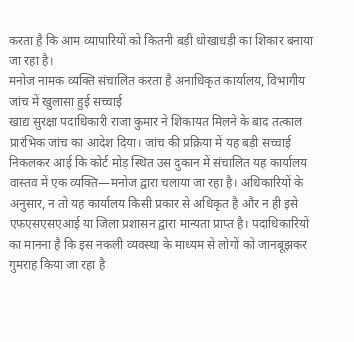करता है कि आम व्यापारियों को कितनी बड़ी धोखाधड़ी का शिकार बनाया जा रहा है।
मनोज नामक व्यक्ति संचालित करता है अनाधिकृत कार्यालय, विभागीय जांच में खुलासा हुई सच्चाई
खाद्य सुरक्षा पदाधिकारी राजा कुमार ने शिकायत मिलने के बाद तत्काल प्रारंभिक जांच का आदेश दिया। जांच की प्रक्रिया में यह बड़ी सच्चाई निकलकर आई कि कोर्ट मोड़ स्थित उस दुकान में संचालित यह कार्यालय वास्तव में एक व्यक्ति—मनोज द्वारा चलाया जा रहा है। अधिकारियों के अनुसार, न तो यह कार्यालय किसी प्रकार से अधिकृत है और न ही इसे एफएसएसएआई या जिला प्रशासन द्वारा मान्यता प्राप्त है। पदाधिकारियों का मानना है कि इस नकली व्यवस्था के माध्यम से लोगों को जानबूझकर गुमराह किया जा रहा है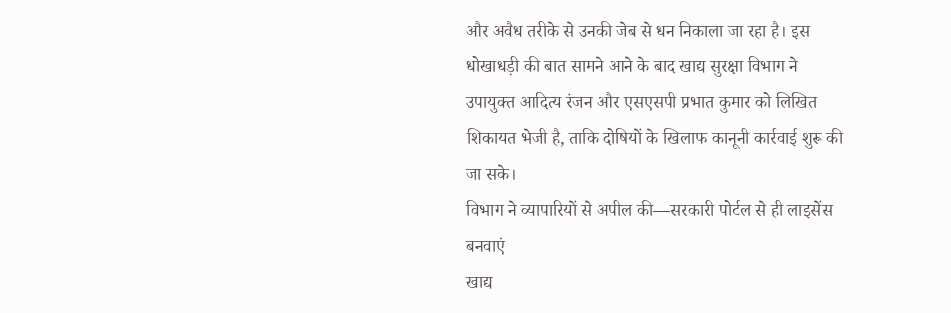और अवैध तरीके से उनकी जेब से धन निकाला जा रहा है। इस धोखाधड़ी की बात सामने आने के बाद खाद्य सुरक्षा विभाग ने उपायुक्त आदित्य रंजन और एसएसपी प्रभात कुमार को लिखित शिकायत भेजी है, ताकि दोषियों के खिलाफ कानूनी कार्रवाई शुरू की जा सके।
विभाग ने व्यापारियों से अपील की—सरकारी पोर्टल से ही लाइसेंस बनवाएं
खाद्य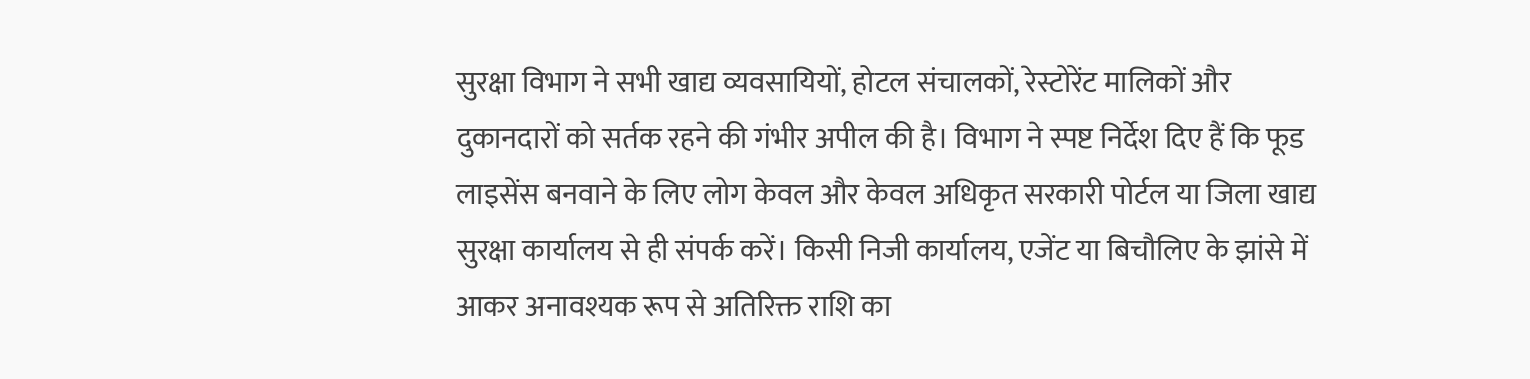सुरक्षा विभाग ने सभी खाद्य व्यवसायियों, होटल संचालकों, रेस्टोरेंट मालिकों और दुकानदारों को सर्तक रहने की गंभीर अपील की है। विभाग ने स्पष्ट निर्देश दिए हैं कि फूड लाइसेंस बनवाने के लिए लोग केवल और केवल अधिकृत सरकारी पोर्टल या जिला खाद्य सुरक्षा कार्यालय से ही संपर्क करें। किसी निजी कार्यालय, एजेंट या बिचौलिए के झांसे में आकर अनावश्यक रूप से अतिरिक्त राशि का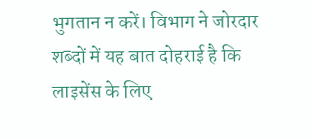भुगतान न करें। विभाग ने जोरदार शब्दों में यह बात दोहराई है कि लाइसेंस के लिए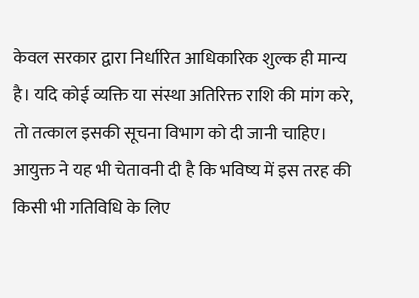केवल सरकार द्वारा निर्धारित आधिकारिक शुल्क ही मान्य है। यदि कोई व्यक्ति या संस्था अतिरिक्त राशि की मांग करे, तो तत्काल इसकी सूचना विभाग को दी जानी चाहिए। आयुक्त ने यह भी चेतावनी दी है कि भविष्य में इस तरह की किसी भी गतिविधि के लिए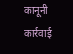कानूनी कार्रवाई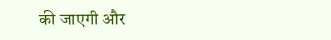की जाएगी और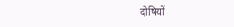दोषियों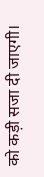को कड़ी सजा दी जाएगी।